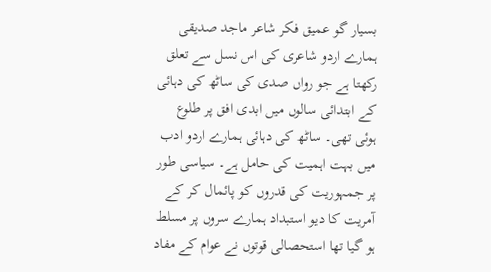بسیار گو عمیق فکر شاعر ماجد صدیقی ہمارے اردو شاعری کی اس نسل سے تعلق رکھتا ہے جو رواں صدی کی ساٹھ کی دہائی کے ابتدائی سالوں میں ابدی افق پر طلوع ہوئی تھی۔ ساٹھ کی دہائی ہمارے اردو ادب میں بہت اہمیت کی حامل ہے۔ سیاسی طور پر جمہوریت کی قدروں کو پائمال کر کے آمریت کا دیو استبداد ہمارے سروں پر مسلط ہو گیا تھا استحصالی قوتوں نے عوام کے مفاد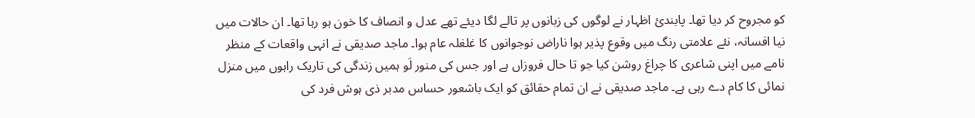کو مجروح کر دیا تھا۔ پابندیٔ اظہار نے لوگوں کی زبانوں پر تالے لگا دیئے تھے عدل و انصاف کا خون ہو رہا تھا۔ ان حالات میں نیا افسانہ، نئے علامتی رنگ میں وقوع پذیر ہوا ناراض نوجوانوں کا غلغلہ عام ہوا۔ ماجد صدیقی نے انہی واقعات کے منظر نامے میں اپنی شاعری کا چراغ روشن کیا جو تا حال فروزاں ہے اور جس کی منور لَو ہمیں زندگی کی تاریک راہوں میں منزل نمائی کا کام دے رہی ہے۔ ماجد صدیقی نے ان تمام حقائق کو ایک باشعور حساس مدبر ذی ہوش فرد کی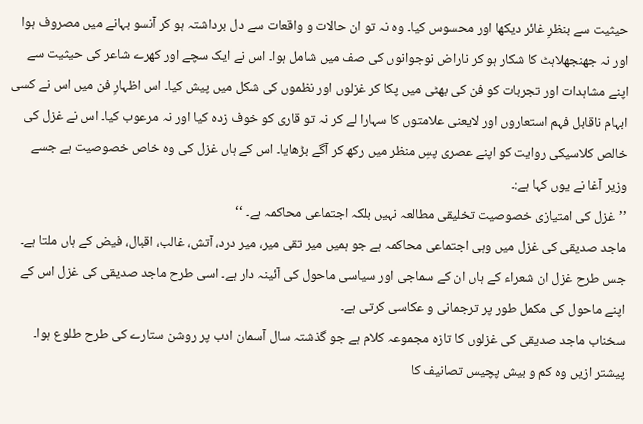حیثیت سے بنظرِ غائر دیکھا اور محسوس کیا۔ وہ نہ تو ان حالات و واقعات سے دل برداشتہ ہو کر آنسو بہانے میں مصروف ہوا اور نہ جھنجھلاہٹ کا شکار ہو کر ناراض نوجوانوں کی صف میں شامل ہوا۔ اس نے ایک سچے اور کھرے شاعر کی حیثیت سے اپنے مشاہدات اور تجربات کو فن کی بھٹی میں پکا کر غزلوں اور نظموں کی شکل میں پیش کیا۔ اس اظہارِ فن میں اس نے کسی ابہام ناقابل فہم استعاروں اور لایعنی علامتوں کا سہارا لے کر نہ تو قاری کو خوف زدہ کیا اور نہ مرعوب کیا۔ اس نے غزل کی خالص کلاسیکی روایت کو اپنے عصری پسِ منظر میں رکھ کر آگے بڑھایا۔ اس کے ہاں غزل کی وہ خاص خصوصیت ہے جسے وزیر آغا نے یوں کہا ہے:۔
’’غزل کی امتیازی خصوصیت تخلیقی مطالعہ نہیں بلکہ اجتماعی محاکمہ ہے۔ ‘‘
ماجد صدیقی کی غزل میں وہی اجتماعی محاکمہ ہے جو ہمیں میر تقی میر، میر درد، آتش، غالب، اقبال، فیض کے ہاں ملتا ہے۔ جس طرح غزل ان شعراء کے ہاں ان کے سماجی اور سیاسی ماحول کی آئینہ دار ہے۔ اسی طرح ماجد صدیقی کی غزل اس کے اپنے ماحول کی مکمل طور پر ترجمانی و عکاسی کرتی ہے۔
سخناب ماجد صدیقی کی غزلوں کا تازہ مجموعہ کلام ہے جو گذشتہ سال آسمان ادب پر روشن ستارے کی طرح طلوع ہوا۔ پیشتر ازیں وہ کم و بیش پچیس تصانیف کا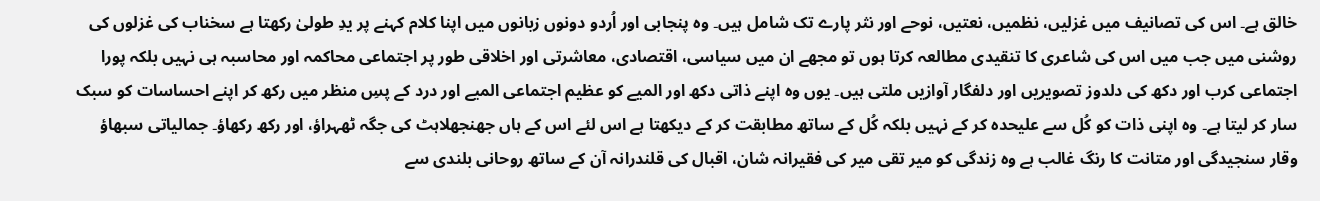خالق ہے۔ اس کی تصانیف میں غزلیں، نظمیں، نعتیں، نوحے اور نثر پارے تک شامل ہیں۔ وہ پنجابی اور اُردو دونوں زبانوں میں اپنا کلام کہنے پر یدِ طولیٰ رکھتا ہے سخناب کی غزلوں کی روشنی میں جب میں اس کی شاعری کا تنقیدی مطالعہ کرتا ہوں تو مجھے ان میں سیاسی، اقتصادی، معاشرتی اور اخلاقی طور پر اجتماعی محاکمہ اور محاسبہ ہی نہیں بلکہ پورا اجتماعی کرب اور دکھ کی دلدوز تصویریں اور دلفگار آوازیں ملتی ہیں۔ یوں وہ اپنے ذاتی دکھ اور المیے کو عظیم اجتماعی المیے اور درد کے پسِ منظر میں رکھ کر اپنے احساسات کو سبک سار کر لیتا ہے۔ وہ اپنی ذات کو کُل سے علیحدہ کر کے نہیں بلکہ کُل کے ساتھ مطابقت کر کے دیکھتا ہے اس لئے اس کے ہاں جھنجھلاہٹ کی جگہ ٹھہراؤ، اور رکھ رکھاؤ۔ جمالیاتی سبھاؤ وقار سنجیدگی اور متانت کا رنگ غالب ہے وہ زندگی کو میر تقی میر کی فقیرانہ شان، اقبال کی قلندرانہ آن کے ساتھ روحانی بلندی سے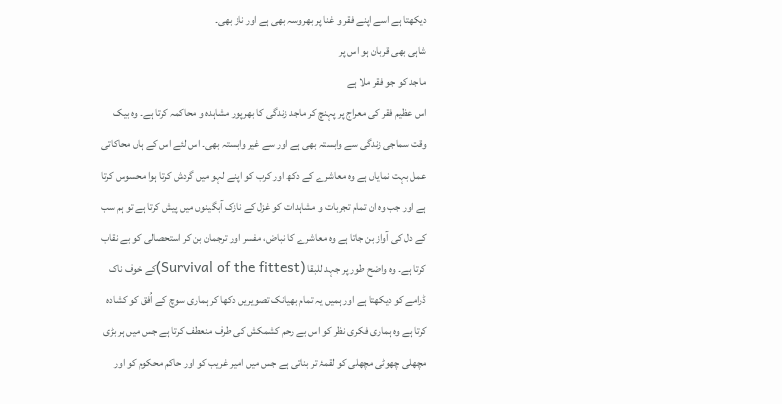دیکھتا ہے اسے اپنے فقر و غنا پر بھروسہ بھی ہے اور ناز بھی۔
شاہی بھی قربان ہو اس پر
ماجد کو جو فقر ملا ہے
اس عظیم فقر کی معراج پر پہنچ کر ماجد زندگی کا بھرپور مشاہدہ و محاکمہ کرتا ہے۔ وہ بیک وقت سماجی زندگی سے وابستہ بھی ہے اور سے غیر وابستہ بھی۔ اس لئے اس کے ہاں محاکاتی عمل بہت نمایاں ہے وہ معاشرے کے دکھ اور کرب کو اپنے لہو میں گردش کرتا ہوا محسوس کرتا ہے اور جب وہ ان تمام تجربات و مشاہدات کو غزل کے نازک آبگینوں میں پیش کرتا ہے تو ہم سب کے دل کی آواز بن جاتا ہے وہ معاشرے کا نباض، مفسر اور ترجمان بن کر استحصالی کو بے نقاب کرتا ہے۔ وہ واضح طور پر جہد للبقا (Survival of the fittest)کے خوف ناک ڈرامے کو دیکھتا ہے اور ہمیں یہ تمام بھیانک تصویریں دکھا کر ہماری سوچ کے اُفق کو کشادہ کرتا ہے وہ ہماری فکری نظر کو اس بے رحم کشمکش کی طرف منعطف کرتا ہے جس میں ہر بڑی مچھلی چھوٹی مچھلی کو لقمۂ تر بناتی ہے جس میں امیر غریب کو اور حاکم محکوم کو اور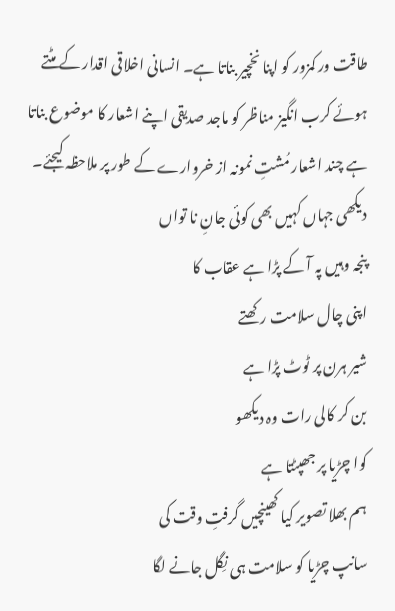طاقت ور کمزور کو اپنا نخچیر بناتا ہے۔ انسانی اخلاقی اقدار کے مٹتے ہوئے کرب انگیز مناظر کو ماجد صدیقی اپنے اشعار کا موضوع بناتا ہے چند اشعار مُشتِ نمونہ از خروارے کے طور پر ملاحظہ کیجئے۔
دیکھی جہاں کہیں بھی کوئی جانِ نا تواں
پنجہ وہیں پہ آ کے پڑا ہے عقاب کا
اپنی چال سلامت رکھتے
شیر ہرن پر ٹوٹ پڑا ہے
بن کر کالی رات وہ دیکھو
کوا چڑیا پر جھپٹتا ہے
ہم بھلا تصویر کیا کھینچیں گرفتِ وقت کی
سانپ چڑیا کو سلامت ہی نِگل جانے لگا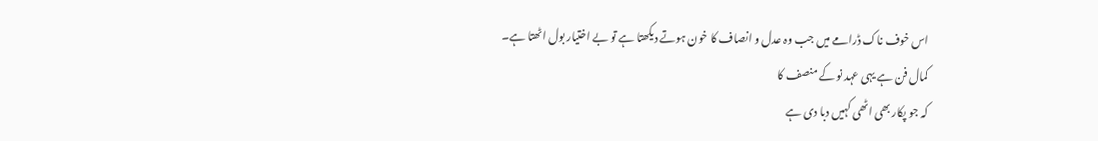اس خوف ناک ڈرامے میں جب وہ عدل و انصاف کا خون ہوتے دیکھتا ہے تو بے اختیار بول اٹھتا ہے۔
کمال فن ہے یہی عہد نو کے منصف کا
کہ جو پکار بھی اٹھی کہیں دبا دی ہے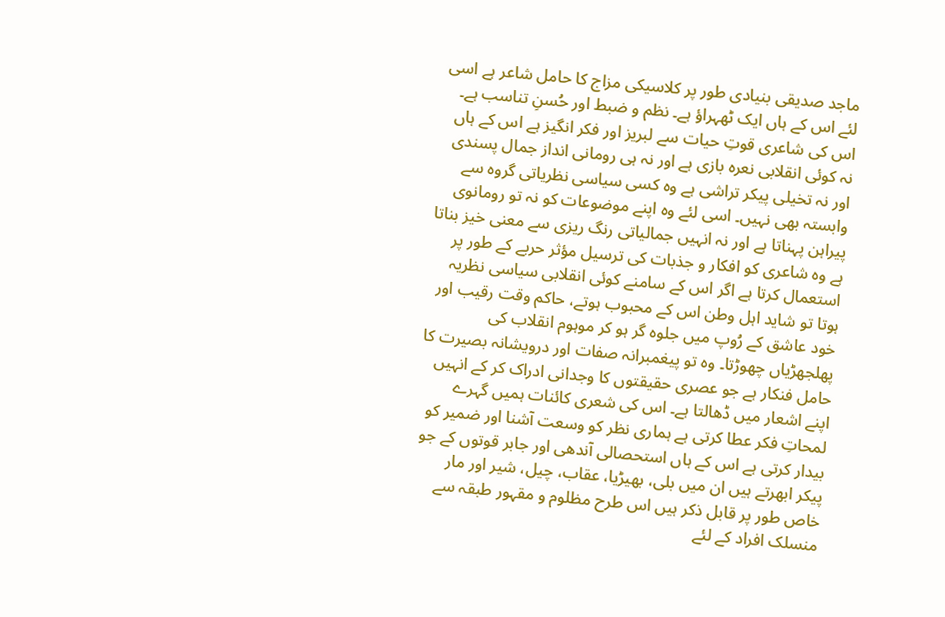ماجد صدیقی بنیادی طور پر کلاسیکی مزاج کا حامل شاعر ہے اسی لئے اس کے ہاں ایک ٹھہراؤ ہے۔ نظم و ضبط اور حُسنِ تناسب ہے۔ اس کی شاعری قوتِ حیات سے لبریز اور فکر انگیز ہے اس کے ہاں نہ کوئی انقلابی نعرہ بازی ہے اور نہ ہی رومانی انداز جمال پسندی اور نہ تخیلی پیکر تراشی ہے وہ کسی سیاسی نظریاتی گروہ سے وابستہ بھی نہیں۔ اسی لئے وہ اپنے موضوعات کو نہ تو رومانوی پیراہن پہناتا ہے اور نہ انہیں جمالیاتی رنگ ریزی سے معنی خیز بناتا ہے وہ شاعری کو افکار و جذبات کی ترسیل مؤثر حربے کے طور پر استعمال کرتا ہے اگر اس کے سامنے کوئی انقلابی سیاسی نظریہ ہوتا تو شاید اہل وطن اس کے محبوب ہوتے، حاکم وقت رقیب اور خود عاشق کے رُوپ میں جلوہ گر ہو کر موہوم انقلاب کی پھلجھڑیاں چھوڑتا۔ وہ تو پیغمبرانہ صفات اور درویشانہ بصیرت کا حامل فنکار ہے جو عصری حقیقتوں کا وجدانی ادراک کر کے انہیں اپنے اشعار میں ڈھالتا ہے۔ اس کی شعری کائنات ہمیں گہرے لمحاتِ فکر عطا کرتی ہے ہماری نظر کو وسعت آشنا اور ضمیر کو بیدار کرتی ہے اس کے ہاں استحصالی آندھی اور جابر قوتوں کے جو پیکر ابھرتے ہیں ان میں بلی، بھیڑیا، عقاب، چیل، شیر اور مار خاص طور پر قابل ذکر ہیں اس طرح مظلوم و مقہور طبقہ سے منسلک افراد کے لئے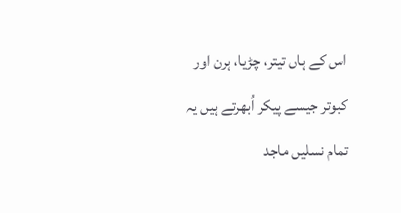اس کے ہاں تیتر، چڑیا، ہرن اور کبوتر جیسے پیکر اُبھرتے ہیں یہ تمام نسلیں ماجد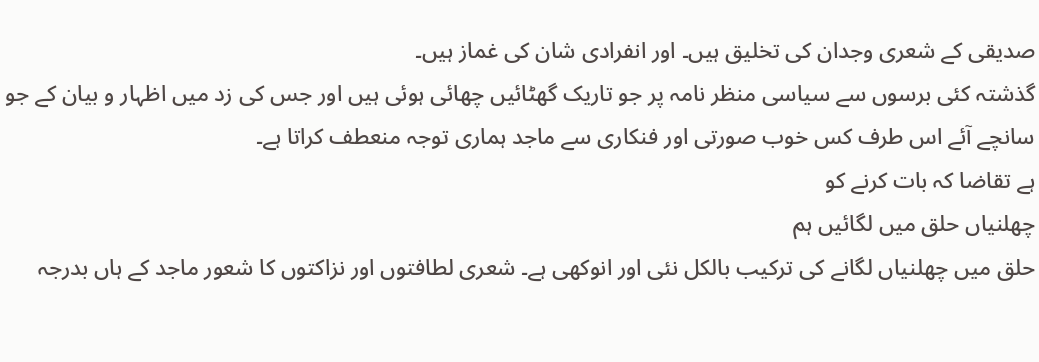صدیقی کے شعری وجدان کی تخلیق ہیں۔ اور انفرادی شان کی غماز ہیں۔
گذشتہ کئی برسوں سے سیاسی منظر نامہ پر جو تاریک گھٹائیں چھائی ہوئی ہیں اور جس کی زد میں اظہار و بیان کے جو سانچے آئے اس طرف کس خوب صورتی اور فنکاری سے ماجد ہماری توجہ منعطف کراتا ہے۔
ہے تقاضا کہ بات کرنے کو
چھلنیاں حلق میں لگائیں ہم
حلق میں چھلنیاں لگانے کی ترکیب بالکل نئی اور انوکھی ہے۔ شعری لطافتوں اور نزاکتوں کا شعور ماجد کے ہاں بدرجہ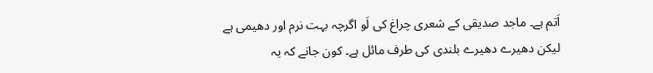اَتم ہے۔ ماجد صدیقی کے شعری چراغ کی لَو اگرچہ بہت نرم اور دھیمی ہے لیکن دھیرے دھیرے بلندی کی طرف مائل ہے۔ کون جانے کہ یہ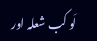لَو کب شعلہ اور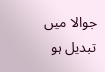جوالا میں تبدیل ہو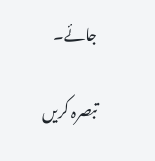جائے۔

تبصرہ کریں